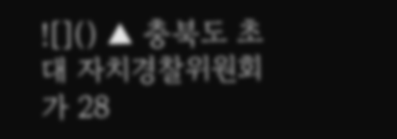![]() ▲ 충북도 초대 자치경찰위원회가 28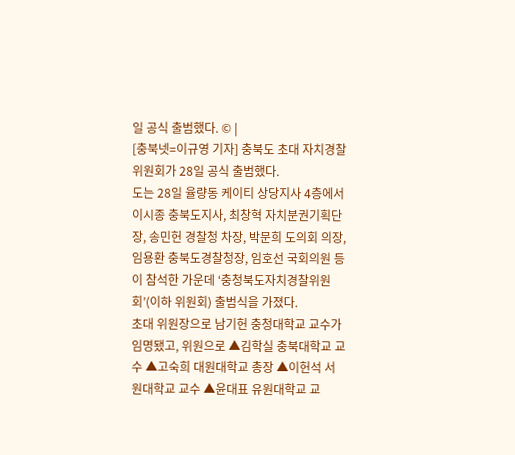일 공식 출범했다. © |
[충북넷=이규영 기자] 충북도 초대 자치경찰위원회가 28일 공식 출범했다.
도는 28일 율량동 케이티 상당지사 4층에서 이시종 충북도지사, 최창혁 자치분권기획단장, 송민헌 경찰청 차장, 박문희 도의회 의장, 임용환 충북도경찰청장, 임호선 국회의원 등이 참석한 가운데 ‘충청북도자치경찰위원회’(이하 위원회) 출범식을 가졌다.
초대 위원장으로 남기헌 충청대학교 교수가 임명됐고, 위원으로 ▲김학실 충북대학교 교수 ▲고숙희 대원대학교 총장 ▲이헌석 서원대학교 교수 ▲윤대표 유원대학교 교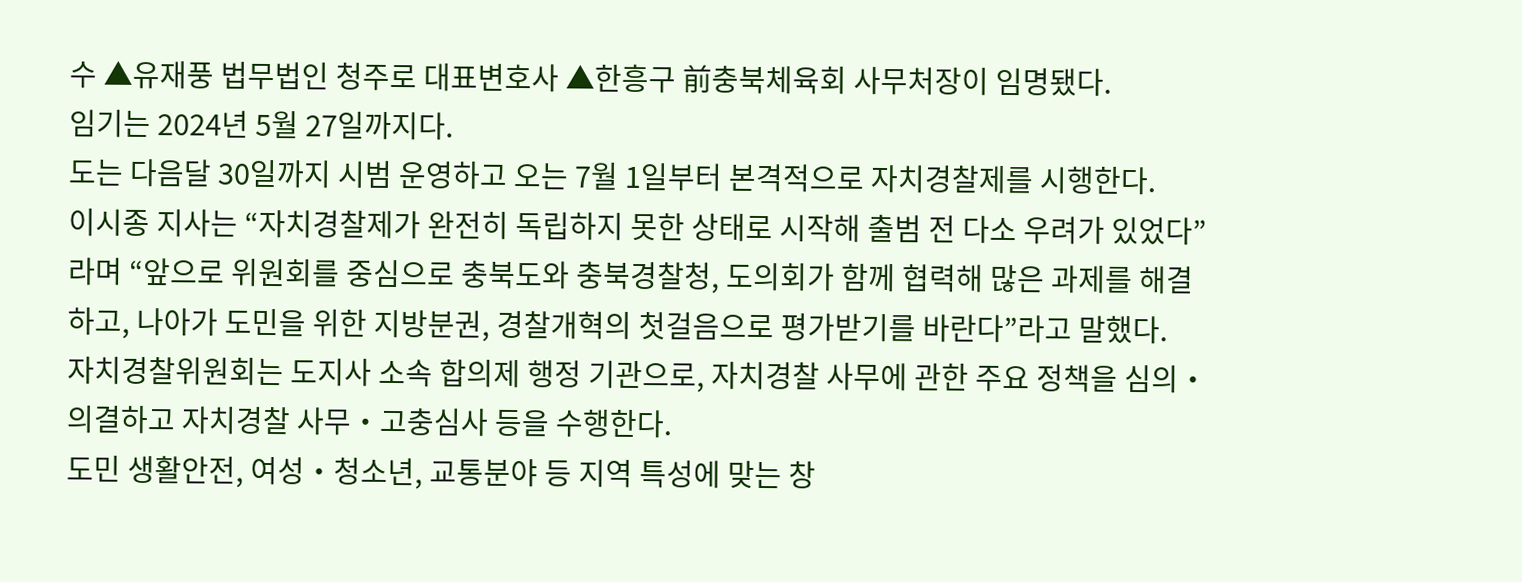수 ▲유재풍 법무법인 청주로 대표변호사 ▲한흥구 前충북체육회 사무처장이 임명됐다.
임기는 2024년 5월 27일까지다.
도는 다음달 30일까지 시범 운영하고 오는 7월 1일부터 본격적으로 자치경찰제를 시행한다.
이시종 지사는 “자치경찰제가 완전히 독립하지 못한 상태로 시작해 출범 전 다소 우려가 있었다”라며 “앞으로 위원회를 중심으로 충북도와 충북경찰청, 도의회가 함께 협력해 많은 과제를 해결하고, 나아가 도민을 위한 지방분권, 경찰개혁의 첫걸음으로 평가받기를 바란다”라고 말했다.
자치경찰위원회는 도지사 소속 합의제 행정 기관으로, 자치경찰 사무에 관한 주요 정책을 심의‧의결하고 자치경찰 사무‧고충심사 등을 수행한다.
도민 생활안전, 여성‧청소년, 교통분야 등 지역 특성에 맞는 창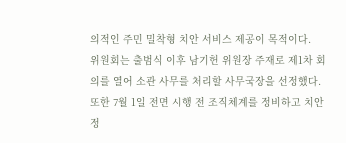의적인 주민 밀착형 치안 서비스 제공이 목적이다.
위원회는 출범식 이후 남기헌 위원장 주재로 제1차 회의를 열어 소관 사무를 처리할 사무국장을 선정했다.
또한 7월 1일 전면 시행 전 조직체계를 정비하고 치안 정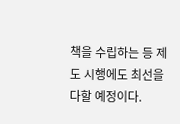책을 수립하는 등 제도 시행에도 최선을 다할 예정이다.